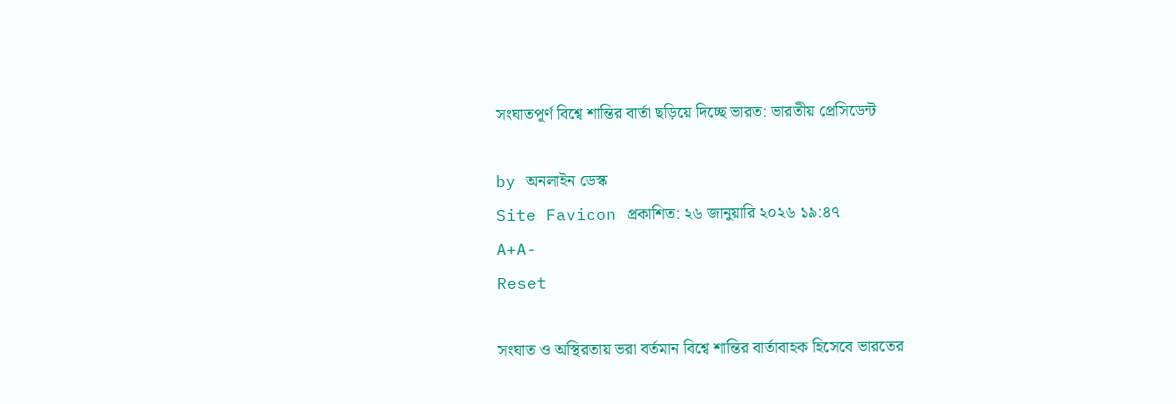সংঘাতপূর্ণ বিশ্বে শান্তির বার্তা ছড়িয়ে দিচ্ছে ভারত: ভারতীয় প্রেসিডেন্ট

by অনলাইন ডেস্ক
Site Favicon প্রকাশিত: ২৬ জানুয়ারি ২০২৬ ১৯:৪৭
A+A-
Reset

সংঘাত ও অস্থিরতায় ভরা বর্তমান বিশ্বে শান্তির বার্তাবাহক হিসেবে ভারতের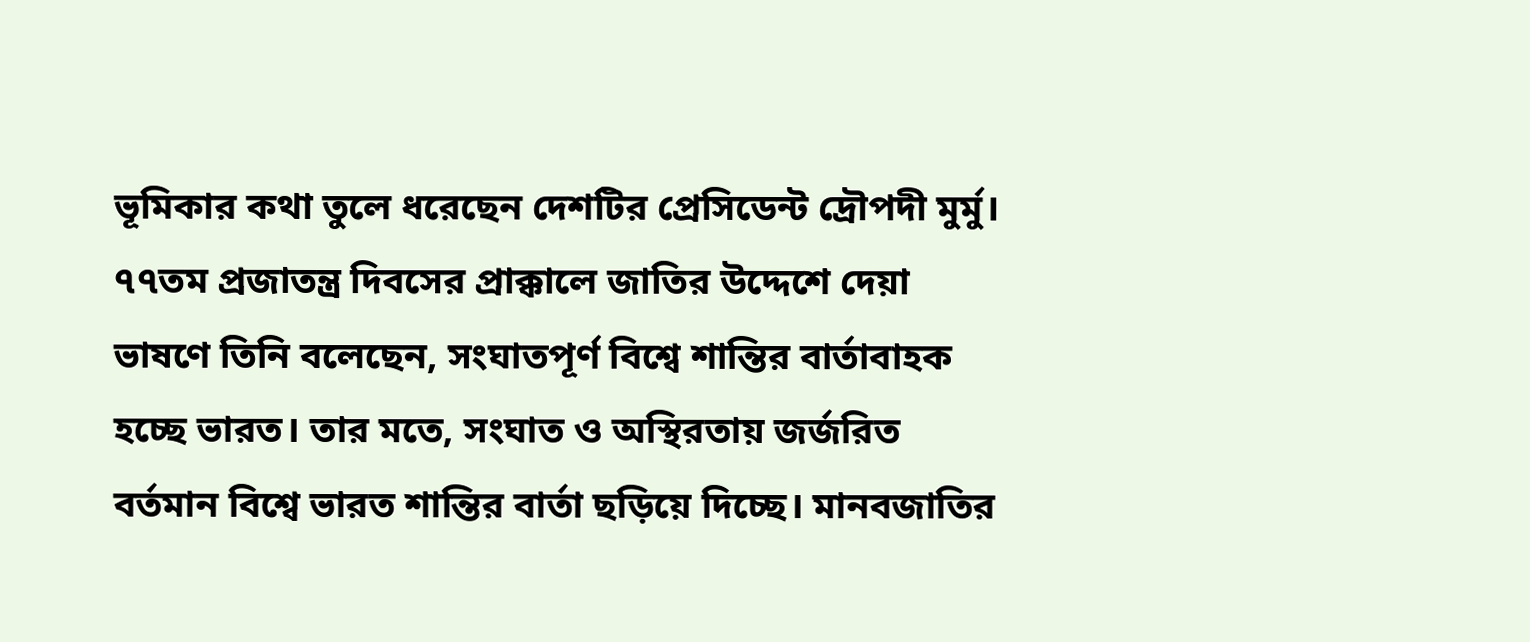ভূমিকার কথা তুলে ধরেছেন দেশটির প্রেসিডেন্ট দ্রৌপদী মুর্মু। ৭৭তম প্রজাতন্ত্র দিবসের প্রাক্কালে জাতির উদ্দেশে দেয়া ভাষণে তিনি বলেছেন, সংঘাতপূর্ণ বিশ্বে শান্তির বার্তাবাহক হচ্ছে ভারত। তার মতে, সংঘাত ও অস্থিরতায় জর্জরিত বর্তমান বিশ্বে ভারত শান্তির বার্তা ছড়িয়ে দিচ্ছে। মানবজাতির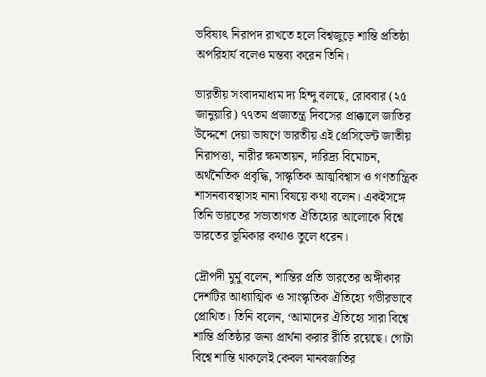ভবিষ্যৎ নিরাপদ রাখতে হলে বিশ্বজুড়ে শান্তি প্রতিষ্ঠা অপরিহার্য বলেও মন্তব্য করেন তিনি।

ভারতীয় সংবাদমাধ্যম দ্য হিন্দু বলছে, রোববার (২৫ জানুয়ারি) ৭৭তম প্রজাতন্ত্র দিবসের প্রাক্কালে জাতির উদ্দেশে দেয়া ভাষণে ভারতীয় এই প্রেসিডেন্ট জাতীয় নিরাপত্তা, নারীর ক্ষমতায়ন, দারিদ্র্য বিমোচন, অর্থনৈতিক প্রবৃদ্ধি, সাস্কৃতিক আত্মবিশ্বাস ও গণতান্ত্রিক শাসনব্যবস্থাসহ নানা বিষয়ে কথা বলেন। একইসঙ্গে তিনি ভারতের সভ্যতাগত ঐতিহ্যের আলোকে বিশ্বে ভারতের ভূমিকার কথাও তুলে ধরেন।

দ্রৌপদী মুর্মু বলেন, শান্তির প্রতি ভারতের অঙ্গীকার দেশটির আধ্যাত্মিক ও সাংস্কৃতিক ঐতিহ্যে গভীরভাবে প্রোথিত। তিনি বলেন, ‘আমাদের ঐতিহ্যে সারা বিশ্বে শান্তি প্রতিষ্ঠার জন্য প্রার্থনা করার রীতি রয়েছে। গোটা বিশ্বে শান্তি থাকলেই কেবল মানবজাতির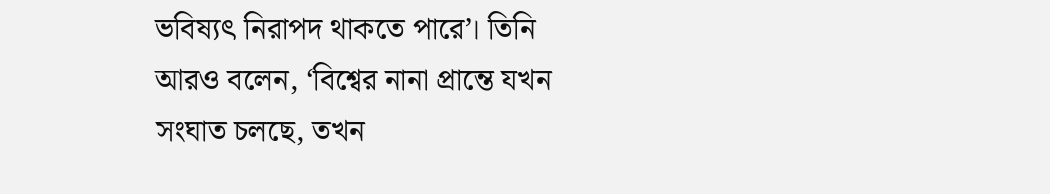ভবিষ্যৎ নিরাপদ থাকতে পারে’। তিনি আরও বলেন, ‘বিশ্বের নানা প্রান্তে যখন সংঘাত চলছে, তখন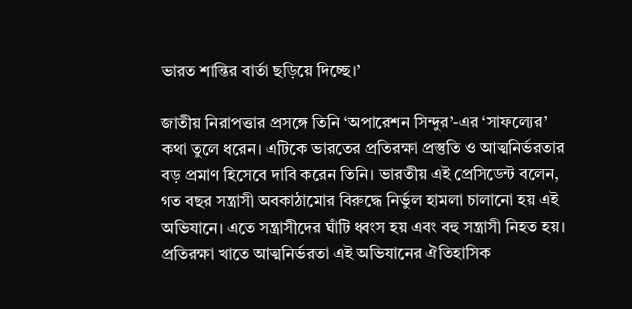ভারত শান্তির বার্তা ছড়িয়ে দিচ্ছে।’

জাতীয় নিরাপত্তার প্রসঙ্গে তিনি ‘অপারেশন সিন্দুর’-এর ‘সাফল্যের’ কথা তুলে ধরেন। এটিকে ভারতের প্রতিরক্ষা প্রস্তুতি ও আত্মনির্ভরতার বড় প্রমাণ হিসেবে দাবি করেন তিনি। ভারতীয় এই প্রেসিডেন্ট বলেন, গত বছর সন্ত্রাসী অবকাঠামোর বিরুদ্ধে নির্ভুল হামলা চালানো হয় এই অভিযানে। এতে সন্ত্রাসীদের ঘাঁটি ধ্বংস হয় এবং বহু সন্ত্রাসী নিহত হয়। প্রতিরক্ষা খাতে আত্মনির্ভরতা এই অভিযানের ঐতিহাসিক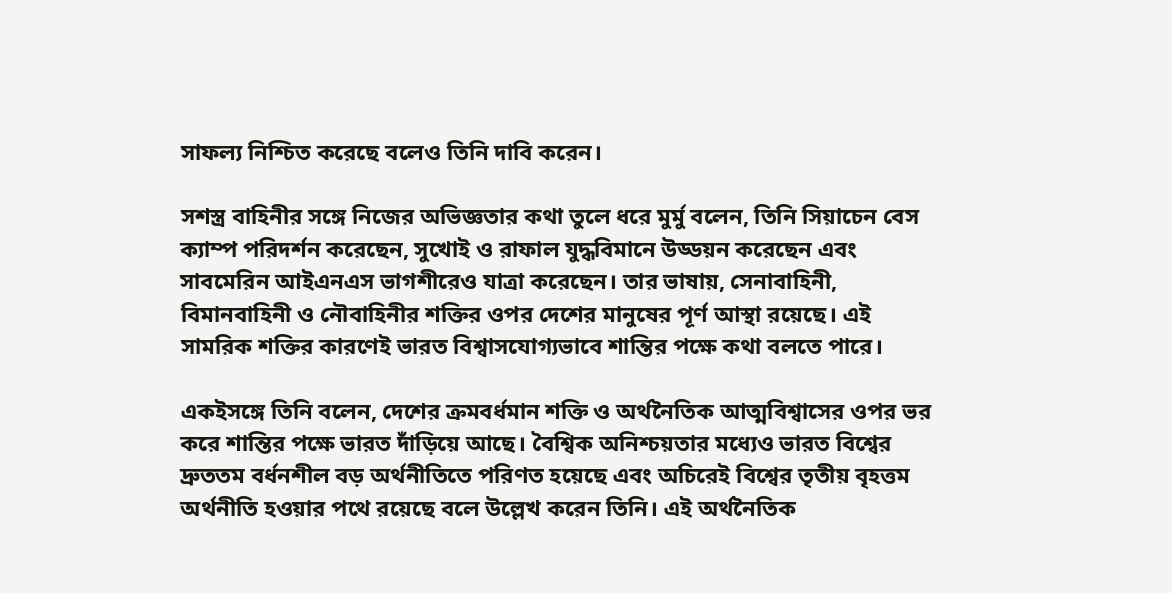সাফল্য নিশ্চিত করেছে বলেও তিনি দাবি করেন।

সশস্ত্র বাহিনীর সঙ্গে নিজের অভিজ্ঞতার কথা তুলে ধরে মুর্মু বলেন, তিনি সিয়াচেন বেস ক্যাম্প পরিদর্শন করেছেন, সুখোই ও রাফাল যুদ্ধবিমানে উড্ডয়ন করেছেন এবং সাবমেরিন আইএনএস ভাগশীরেও যাত্রা করেছেন। তার ভাষায়, সেনাবাহিনী, বিমানবাহিনী ও নৌবাহিনীর শক্তির ওপর দেশের মানুষের পূর্ণ আস্থা রয়েছে। এই সামরিক শক্তির কারণেই ভারত বিশ্বাসযোগ্যভাবে শান্তির পক্ষে কথা বলতে পারে।

একইসঙ্গে তিনি বলেন, দেশের ক্রমবর্ধমান শক্তি ও অর্থনৈতিক আত্মবিশ্বাসের ওপর ভর করে শান্তির পক্ষে ভারত দাঁড়িয়ে আছে। বৈশ্বিক অনিশ্চয়তার মধ্যেও ভারত বিশ্বের দ্রুততম বর্ধনশীল বড় অর্থনীতিতে পরিণত হয়েছে এবং অচিরেই বিশ্বের তৃতীয় বৃহত্তম অর্থনীতি হওয়ার পথে রয়েছে বলে উল্লেখ করেন তিনি। এই অর্থনৈতিক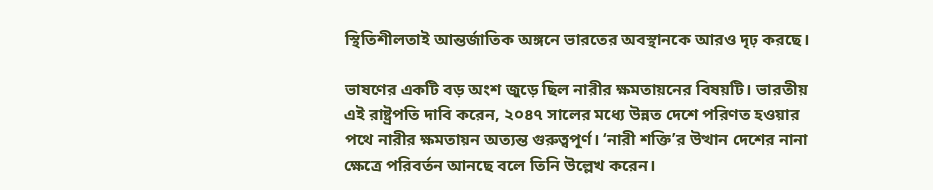স্থিতিশীলতাই আন্তর্জাতিক অঙ্গনে ভারতের অবস্থানকে আরও দৃঢ় করছে।

ভাষণের একটি বড় অংশ জুড়ে ছিল নারীর ক্ষমতায়নের বিষয়টি। ভারতীয় এই রাষ্ট্রপতি দাবি করেন, ২০৪৭ সালের মধ্যে উন্নত দেশে পরিণত হওয়ার পথে নারীর ক্ষমতায়ন অত্যন্ত গুরুত্বপূর্ণ। ‘নারী শক্তি’র উত্থান দেশের নানা ক্ষেত্রে পরিবর্তন আনছে বলে তিনি উল্লেখ করেন।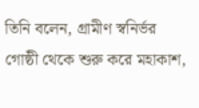তিনি বলেন, গ্রামীণ স্বনির্ভর গোষ্ঠী থেকে শুরু করে মহাকাশ,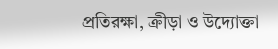প্রতিরক্ষা, ক্রীড়া ও উদ্যোক্তা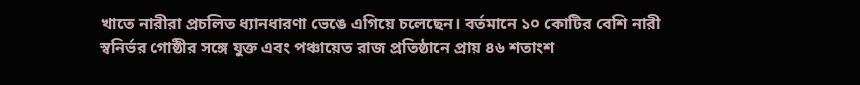খাতে নারীরা প্রচলিত ধ্যানধারণা ভেঙে এগিয়ে চলেছেন। বর্তমানে ১০ কোটির বেশি নারী স্বনির্ভর গোষ্ঠীর সঙ্গে যুক্ত এবং পঞ্চায়েত রাজ প্রতিষ্ঠানে প্রায় ৪৬ শতাংশ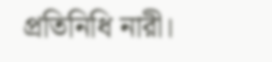প্রতিনিধি নারী।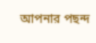আপনার পছন্দ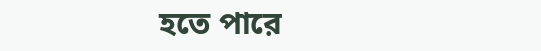হতে পারে